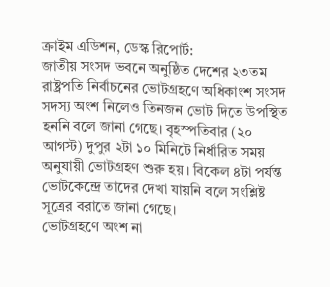ক্রাইম এডিশন, ডেস্ক রিপোর্ট:
জাতীয় সংসদ ভবনে অনুষ্ঠিত দেশের ২৩তম রাষ্ট্রপতি নির্বাচনের ভোটগ্রহণে অধিকাংশ সংসদ সদস্য অংশ নিলেও তিনজন ভোট দিতে উপস্থিত হননি বলে জানা গেছে। বৃহস্পতিবার (২০ আগস্ট) দুপুর ২টা ১০ মিনিটে নির্ধারিত সময় অনুযায়ী ভোটগ্রহণ শুরু হয়। বিকেল ৪টা পর্যন্ত ভোটকেন্দ্রে তাদের দেখা যায়নি বলে সংশ্লিষ্ট সূত্রের বরাতে জানা গেছে।
ভোটগ্রহণে অংশ না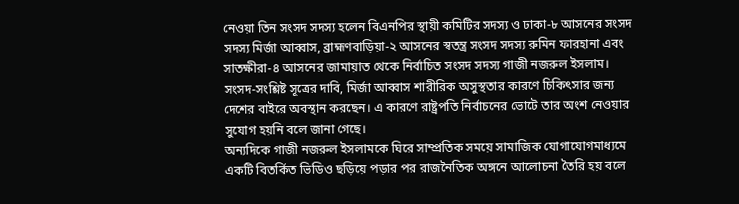নেওয়া তিন সংসদ সদস্য হলেন বিএনপির স্থায়ী কমিটির সদস্য ও ঢাকা-৮ আসনের সংসদ সদস্য মির্জা আব্বাস, ব্রাহ্মণবাড়িয়া-২ আসনের স্বতন্ত্র সংসদ সদস্য রুমিন ফারহানা এবং সাতক্ষীরা-৪ আসনের জামায়াত থেকে নির্বাচিত সংসদ সদস্য গাজী নজরুল ইসলাম।
সংসদ-সংশ্লিষ্ট সূত্রের দাবি, মির্জা আব্বাস শারীরিক অসুস্থতার কারণে চিকিৎসার জন্য দেশের বাইরে অবস্থান করছেন। এ কারণে রাষ্ট্রপতি নির্বাচনের ভোটে তার অংশ নেওয়ার সুযোগ হয়নি বলে জানা গেছে।
অন্যদিকে গাজী নজরুল ইসলামকে ঘিরে সাম্প্রতিক সময়ে সামাজিক যোগাযোগমাধ্যমে একটি বিতর্কিত ভিডিও ছড়িয়ে পড়ার পর রাজনৈতিক অঙ্গনে আলোচনা তৈরি হয় বলে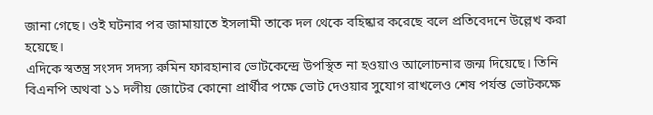জানা গেছে। ওই ঘটনার পর জামায়াতে ইসলামী তাকে দল থেকে বহিষ্কার করেছে বলে প্রতিবেদনে উল্লেখ করা হয়েছে।
এদিকে স্বতন্ত্র সংসদ সদস্য রুমিন ফারহানার ভোটকেন্দ্রে উপস্থিত না হওয়াও আলোচনার জন্ম দিয়েছে। তিনি বিএনপি অথবা ১১ দলীয় জোটের কোনো প্রার্থীর পক্ষে ভোট দেওয়ার সুযোগ রাখলেও শেষ পর্যন্ত ভোটকক্ষে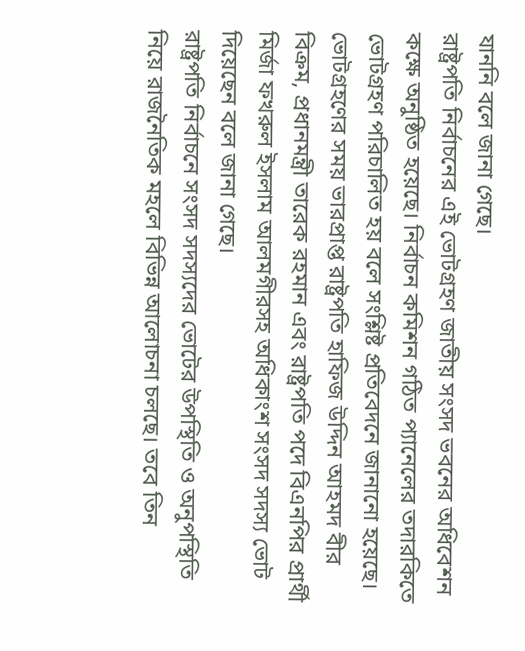যাননি বলে জানা গেছে।
রাষ্ট্রপতি নির্বাচনের এই ভোটগ্রহণ জাতীয় সংসদ ভবনের অধিবেশন কক্ষে অনুষ্ঠিত হয়েছে। নির্বাচন কমিশন গঠিত প্যানেলের তদারকিতে ভোটগ্রহণ পরিচালিত হয় বলে সংশ্লিষ্ট প্রতিবেদনে জানানো হয়েছে।
ভোটগ্রহণের সময় ভারপ্রাপ্ত রাষ্ট্রপতি হাফিজ উদ্দিন আহমদ বীর বিক্রম, প্রধানমন্ত্রী তারেক রহমান এবং রাষ্ট্রপতি পদে বিএনপির প্রার্থী মির্জা ফখরুল ইসলাম আলমগীরসহ অধিকাংশ সংসদ সদস্য ভোট দিয়েছেন বলে জানা গেছে।
রাষ্ট্রপতি নির্বাচনে সংসদ সদস্যদের ভোটের উপস্থিতি ও অনুপস্থিতি নিয়ে রাজনৈতিক মহলে বিভিন্ন আলোচনা চলছে। তবে তিন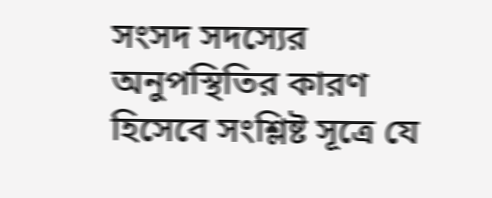সংসদ সদস্যের অনুপস্থিতির কারণ হিসেবে সংশ্লিষ্ট সূত্রে যে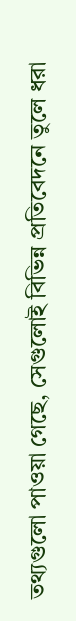তথ্যগুলো পাওয়া গেছে, সেগুলোই বিভিন্ন প্রতিবেদনে তুলে ধরা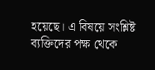হয়েছে। এ বিষয়ে সংশ্লিষ্ট ব্যক্তিদের পক্ষ থেকে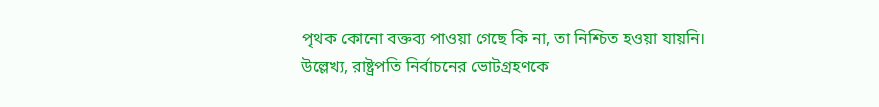পৃথক কোনো বক্তব্য পাওয়া গেছে কি না, তা নিশ্চিত হওয়া যায়নি।
উল্লেখ্য, রাষ্ট্রপতি নির্বাচনের ভোটগ্রহণকে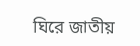ঘিরে জাতীয়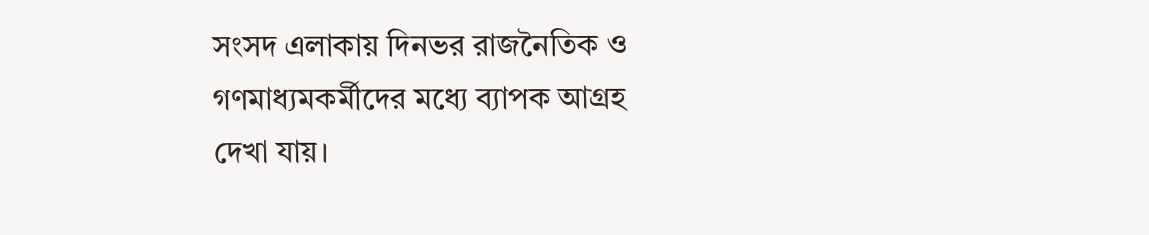সংসদ এলাকায় দিনভর রাজনৈতিক ও গণমাধ্যমকর্মীদের মধ্যে ব্যাপক আগ্রহ দেখা যায়।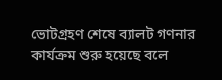ভোটগ্রহণ শেষে ব্যালট গণনার কার্যক্রম শুরু হয়েছে বলে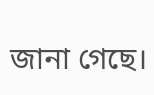জানা গেছে।